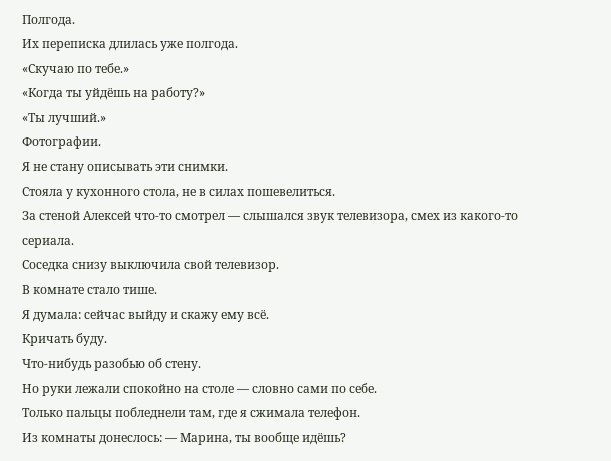Полгода.
Их переписка длилась уже полгода.
«Скучаю по тебе.»
«Когда ты уйдёшь на работу?»
«Ты лучший.»
Фотографии.
Я не стану описывать эти снимки.
Стояла у кухонного стола, не в силах пошевелиться.
За стеной Алексей что-то смотрел — слышался звук телевизора, смех из какого-то сериала.
Соседка снизу выключила свой телевизор.
В комнате стало тише.
Я думала: сейчас выйду и скажу ему всё.
Кричать буду.
Что-нибудь разобью об стену.
Но руки лежали спокойно на столе — словно сами по себе.
Только пальцы побледнели там, где я сжимала телефон.
Из комнаты донеслось: — Марина, ты вообще идёшь?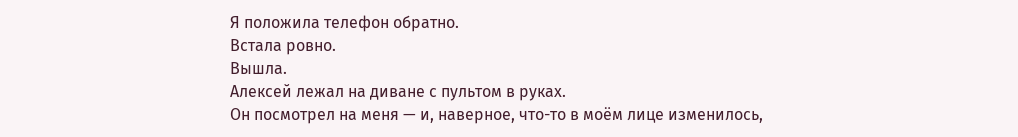Я положила телефон обратно.
Встала ровно.
Вышла.
Алексей лежал на диване с пультом в руках.
Он посмотрел на меня — и, наверное, что-то в моём лице изменилось,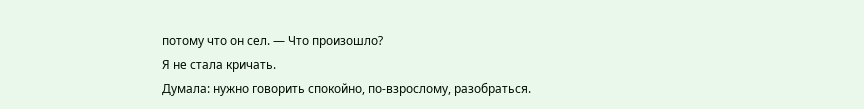потому что он сел. — Что произошло?
Я не стала кричать.
Думала: нужно говорить спокойно, по-взрослому, разобраться.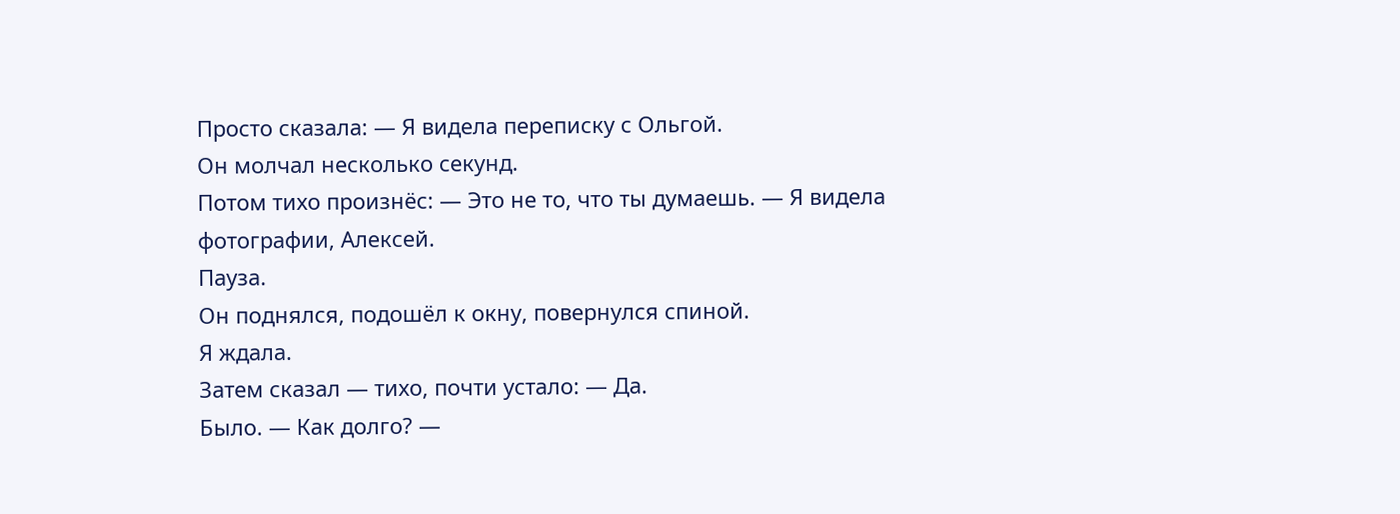Просто сказала: — Я видела переписку с Ольгой.
Он молчал несколько секунд.
Потом тихо произнёс: — Это не то, что ты думаешь. — Я видела фотографии, Алексей.
Пауза.
Он поднялся, подошёл к окну, повернулся спиной.
Я ждала.
Затем сказал — тихо, почти устало: — Да.
Было. — Как долго? —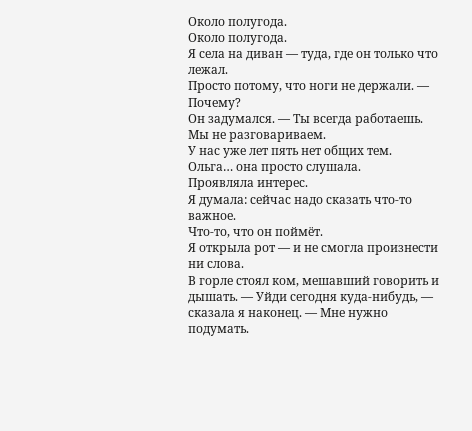Около полугода.
Около полугода.
Я села на диван — туда, где он только что лежал.
Просто потому, что ноги не держали. — Почему?
Он задумался. — Ты всегда работаешь.
Мы не разговариваем.
У нас уже лет пять нет общих тем.
Ольга… она просто слушала.
Проявляла интерес.
Я думала: сейчас надо сказать что-то важное.
Что-то, что он поймёт.
Я открыла рот — и не смогла произнести ни слова.
В горле стоял ком, мешавший говорить и дышать. — Уйди сегодня куда-нибудь, — сказала я наконец. — Мне нужно подумать.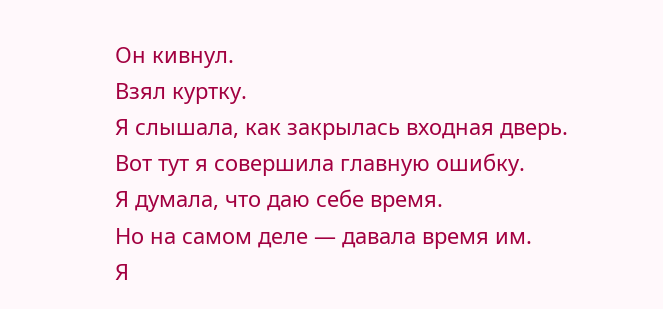Он кивнул.
Взял куртку.
Я слышала, как закрылась входная дверь.
Вот тут я совершила главную ошибку.
Я думала, что даю себе время.
Но на самом деле — давала время им.
Я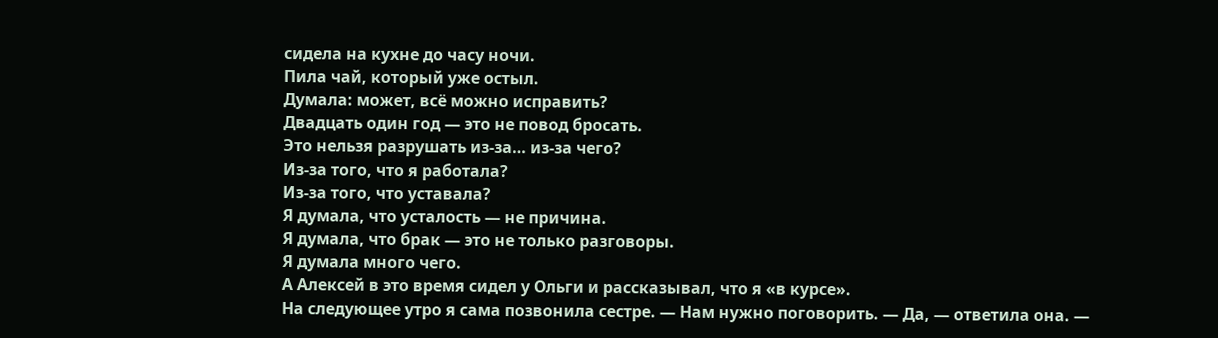сидела на кухне до часу ночи.
Пила чай, который уже остыл.
Думала: может, всё можно исправить?
Двадцать один год — это не повод бросать.
Это нельзя разрушать из-за… из-за чего?
Из-за того, что я работала?
Из-за того, что уставала?
Я думала, что усталость — не причина.
Я думала, что брак — это не только разговоры.
Я думала много чего.
А Алексей в это время сидел у Ольги и рассказывал, что я «в курсе».
На следующее утро я сама позвонила сестре. — Нам нужно поговорить. — Да, — ответила она. —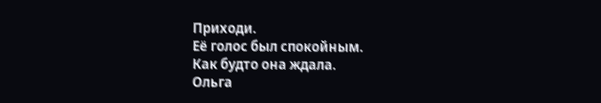Приходи.
Её голос был спокойным.
Как будто она ждала.
Ольга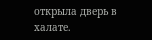открыла дверь в халате.